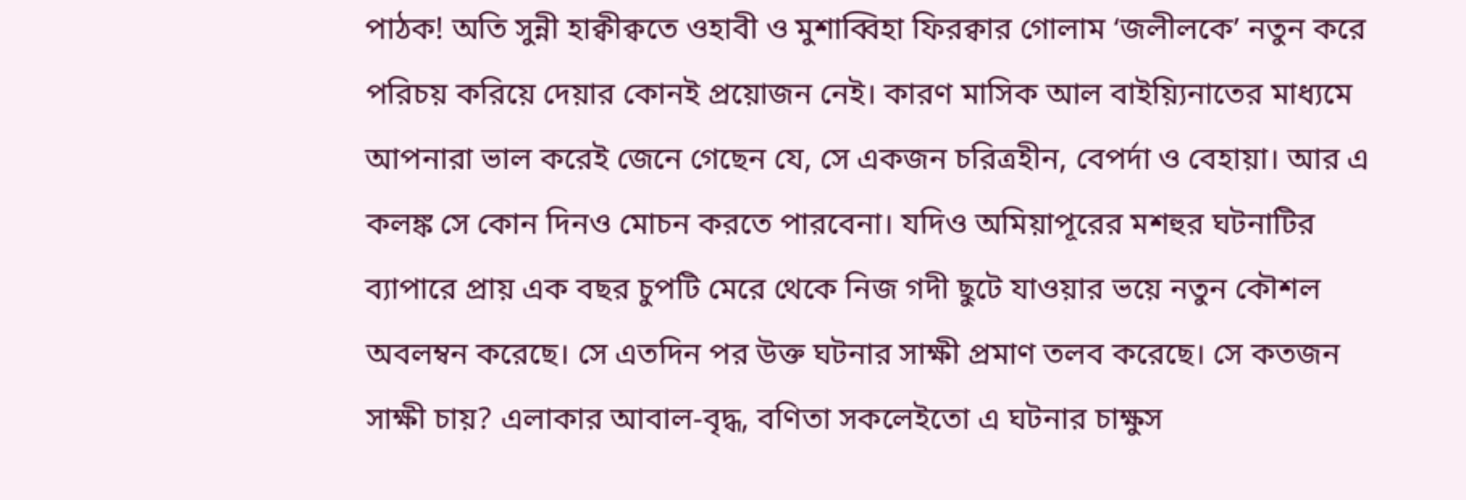পাঠক! অতি সুন্নী হাক্বীক্বতে ওহাবী ও মুশাব্বিহা ফিরক্বার গোলাম ‘জলীলকে’ নতুন করে পরিচয় করিয়ে দেয়ার কোনই প্রয়োজন নেই। কারণ মাসিক আল বাইয়্যিনাতের মাধ্যমে আপনারা ভাল করেই জেনে গেছেন যে, সে একজন চরিত্রহীন, বেপর্দা ও বেহায়া। আর এ কলঙ্ক সে কোন দিনও মোচন করতে পারবেনা। যদিও অমিয়াপূরের মশহুর ঘটনাটির ব্যাপারে প্রায় এক বছর চুপটি মেরে থেকে নিজ গদী ছুটে যাওয়ার ভয়ে নতুন কৌশল অবলম্বন করেছে। সে এতদিন পর উক্ত ঘটনার সাক্ষী প্রমাণ তলব করেছে। সে কতজন সাক্ষী চায়? এলাকার আবাল-বৃদ্ধ, বণিতা সকলেইতো এ ঘটনার চাক্ষুস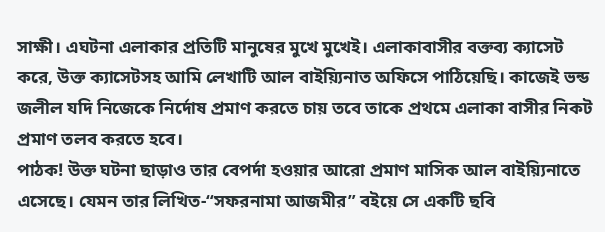সাক্ষী। এঘটনা এলাকার প্রতিটি মানুষের মুখে মুখেই। এলাকাবাসীর বক্তব্য ক্যাসেট করে, উক্ত ক্যাসেটসহ আমি লেখাটি আল বাইয়্যিনাত অফিসে পাঠিয়েছি। কাজেই ভন্ড জলীল যদি নিজেকে নির্দোষ প্রমাণ করতে চায় তবে তাকে প্রথমে এলাকা বাসীর নিকট প্রমাণ তলব করতে হবে।
পাঠক! উক্ত ঘটনা ছাড়াও তার বেপর্দা হওয়ার আরো প্রমাণ মাসিক আল বাইয়্যিনাতে এসেছে। যেমন তার লিখিত-“সফরনামা আজমীর” বইয়ে সে একটি ছবি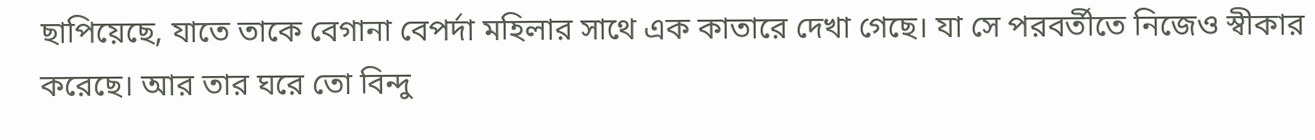ছাপিয়েছে, যাতে তাকে বেগানা বেপর্দা মহিলার সাথে এক কাতারে দেখা গেছে। যা সে পরবর্তীতে নিজেও স্বীকার করেছে। আর তার ঘরে তো বিন্দু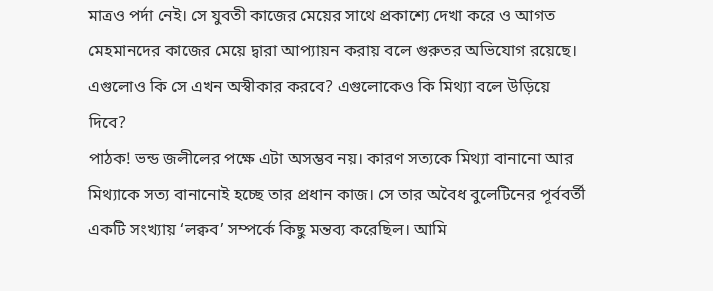মাত্রও পর্দা নেই। সে যুবতী কাজের মেয়ের সাথে প্রকাশ্যে দেখা করে ও আগত মেহমানদের কাজের মেয়ে দ্বারা আপ্যায়ন করায় বলে গুরুতর অভিযোগ রয়েছে। এগুলোও কি সে এখন অস্বীকার করবে? এগুলোকেও কি মিথ্যা বলে উড়িয়ে দিবে?
পাঠক! ভন্ড জলীলের পক্ষে এটা অসম্ভব নয়। কারণ সত্যকে মিথ্যা বানানো আর মিথ্যাকে সত্য বানানোই হচ্ছে তার প্রধান কাজ। সে তার অবৈধ বুলেটিনের পূর্ববর্তী একটি সংখ্যায় ‘লক্বব’ সম্পর্কে কিছু মন্তব্য করেছিল। আমি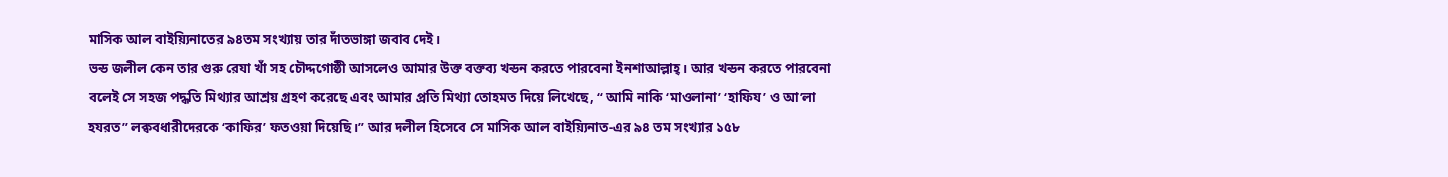মাসিক আল বাইয়্যিনাতের ৯৪তম সংখ্যায় তার দাঁতভাঙ্গা জবাব দেই।
ভন্ড জলীল কেন তার গুরু রেযা খাঁ সহ চৌদ্দগোষ্ঠী আসলেও আমার উক্ত বক্তব্য খন্ডন করতে পারবেনা ইনশাআল্লাহ্। আর খন্ডন করতে পারবেনা বলেই সে সহজ পদ্ধতি মিথ্যার আশ্রয় গ্রহণ করেছে এবং আমার প্রতি মিথ্যা তোহমত দিয়ে লিখেছে, “ আমি নাকি ‘মাওলানা’ ‘হাফিয’ ও আ’লা হযরত” লক্ববধারীদেরকে ‘কাফির’ ফতওয়া দিয়েছি।” আর দলীল হিসেবে সে মাসিক আল বাইয়্যিনাত-এর ৯৪ তম সংখ্যার ১৫৮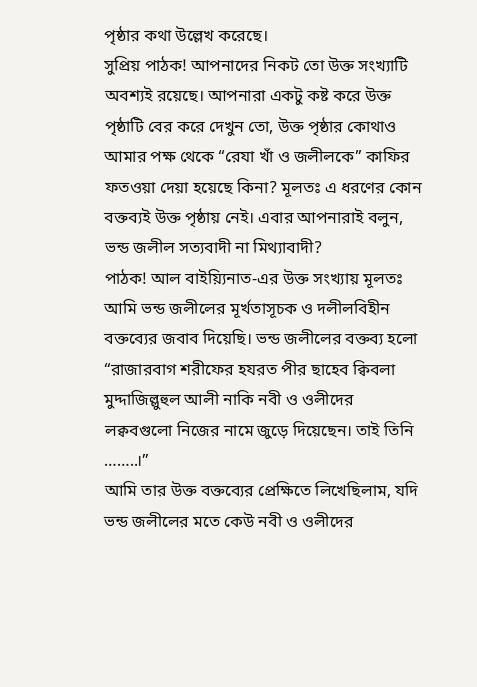পৃষ্ঠার কথা উল্লেখ করেছে।
সুপ্রিয় পাঠক! আপনাদের নিকট তো উক্ত সংখ্যাটি অবশ্যই রয়েছে। আপনারা একটু কষ্ট করে উক্ত পৃষ্ঠাটি বের করে দেখুন তো, উক্ত পৃষ্ঠার কোথাও আমার পক্ষ থেকে “রেযা খাঁ ও জলীলকে” কাফির ফতওয়া দেয়া হয়েছে কিনা? মূলতঃ এ ধরণের কোন বক্তব্যই উক্ত পৃষ্ঠায় নেই। এবার আপনারাই বলুন, ভন্ড জলীল সত্যবাদী না মিথ্যাবাদী?
পাঠক! আল বাইয়্যিনাত-এর উক্ত সংখ্যায় মূলতঃ আমি ভন্ড জলীলের মূর্খতাসূচক ও দলীলবিহীন বক্তব্যের জবাব দিয়েছি। ভন্ড জলীলের বক্তব্য হলো “রাজারবাগ শরীফের হযরত পীর ছাহেব ক্বিবলা মুদ্দাজিল্লুহুল আলী নাকি নবী ও ওলীদের লক্ববগুলো নিজের নামে জুড়ে দিয়েছেন। তাই তিনি ……..।”
আমি তার উক্ত বক্তব্যের প্রেক্ষিতে লিখেছিলাম, যদি ভন্ড জলীলের মতে কেউ নবী ও ওলীদের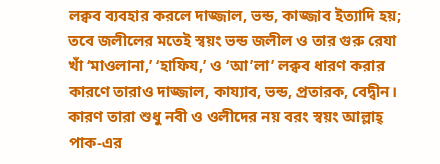লক্বব ব্যবহার করলে দাজ্জাল, ভন্ড, কাজ্জাব ইত্যাদি হয়; তবে জলীলের মতেই স্বয়ং ভন্ড জলীল ও তার গুরু রেযা খাঁ ‘মাওলানা,’ ‘হাফিয,’ ও ‘আ’লা’ লক্বব ধারণ করার কারণে তারাও দাজ্জাল, কায্যাব, ভন্ড, প্রতারক, বেদ্বীন। কারণ তারা শুধু নবী ও ওলীদের নয় বরং স্বয়ং আল্লাহ্ পাক-এর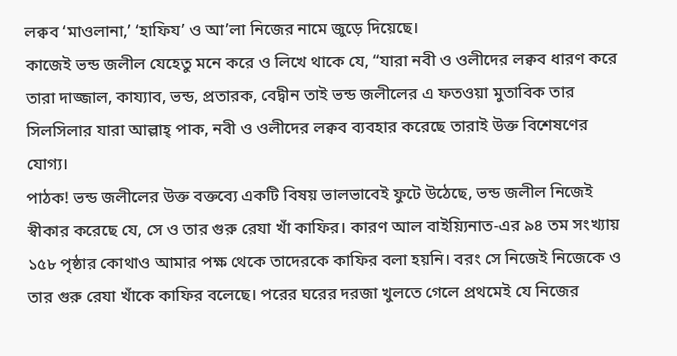লক্বব ‘মাওলানা,’ ‘হাফিয’ ও আ’লা নিজের নামে জুড়ে দিয়েছে।
কাজেই ভন্ড জলীল যেহেতু মনে করে ও লিখে থাকে যে, “যারা নবী ও ওলীদের লক্বব ধারণ করে তারা দাজ্জাল, কায্যাব, ভন্ড, প্রতারক, বেদ্বীন তাই ভন্ড জলীলের এ ফতওয়া মুতাবিক তার সিলসিলার যারা আল্লাহ্ পাক, নবী ও ওলীদের লক্বব ব্যবহার করেছে তারাই উক্ত বিশেষণের যোগ্য।
পাঠক! ভন্ড জলীলের উক্ত বক্তব্যে একটি বিষয় ভালভাবেই ফুটে উঠেছে, ভন্ড জলীল নিজেই স্বীকার করেছে যে, সে ও তার গুরু রেযা খাঁ কাফির। কারণ আল বাইয়্যিনাত-এর ৯৪ তম সংখ্যায় ১৫৮ পৃষ্ঠার কোথাও আমার পক্ষ থেকে তাদেরকে কাফির বলা হয়নি। বরং সে নিজেই নিজেকে ও তার গুরু রেযা খাঁকে কাফির বলেছে। পরের ঘরের দরজা খুলতে গেলে প্রথমেই যে নিজের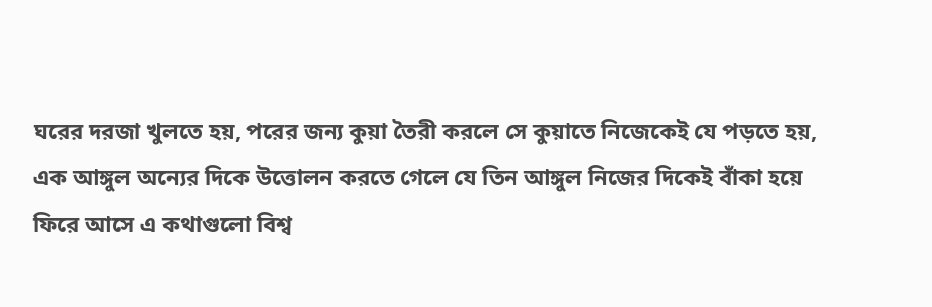ঘরের দরজা খুলতে হয়, পরের জন্য কুয়া তৈরী করলে সে কুয়াতে নিজেকেই যে পড়তে হয়, এক আঙ্গুল অন্যের দিকে উত্তোলন করতে গেলে যে তিন আঙ্গুল নিজের দিকেই বাঁকা হয়ে ফিরে আসে এ কথাগুলো বিশ্ব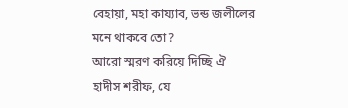বেহায়া, মহা কায্যাব, ভন্ড জলীলের মনে থাকবে তো?
আরো স্মরণ করিয়ে দিচ্ছি ঐ হাদীস শরীফ, যে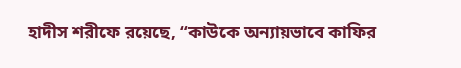হাদীস শরীফে রয়েছে, “কাউকে অন্যায়ভাবে কাফির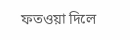ফতওয়া দিলে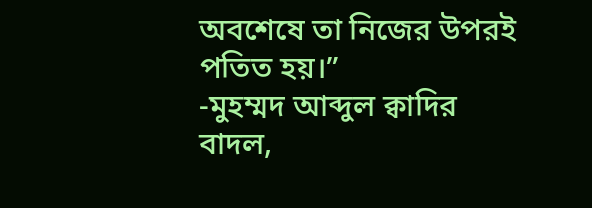অবশেষে তা নিজের উপরই পতিত হয়।”
-মুহম্মদ আব্দুল ক্বাদির বাদল,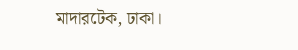মাদারটেক, ঢাকা।